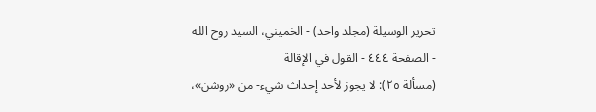تحرير الوسيلة (مجلد واحد) - الخميني، السيد روح الله - الصفحة ٤٤٤ - القول في الإقالة
(مسألة ٢٥): لا يجوز لأحد إحداث شيء- من «روشن»،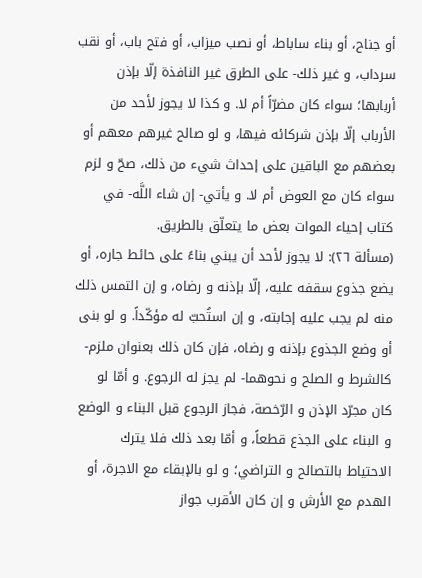أو جناح، أو بناء ساباط، أو نصب ميزاب، أو فتح باب، أو نقب سرداب، و غير ذلك- على الطرق غير النافذة إلّا بإذن أربابها؛ سواء كان مضرّاً أم لا. و كذا لا يجوز لأحد من الأرباب إلّا بإذن شركائه فيها، و لو صالح غيرهم معهم أو بعضهم مع الباقين على إحداث شيء من ذلك، صحّ و لزم سواء كان مع العوض أم لا. و يأتي- إن شاء اللَّه- في كتاب إحياء الموات بعض ما يتعلّق بالطريق.
(مسألة ٢٦): لا يجوز لأحد أن يبني بناءً على حائط جاره، أو يضع جذوع سقفه عليه، إلّا بإذنه و رضاه، و إن التمس ذلك منه لم يجب عليه إجابته، و إن استُحبّ له مؤكّداً. و لو بنى أو وضع الجذوع بإذنه و رضاه، فإن كان ذلك بعنوان ملزم- كالشرط و الصلح و نحوهما- لم يجز له الرجوع. و أمّا لو كان مجرّد الإذن و الرّخصة، فجاز الرجوع قبل البناء و الوضع و البناء على الجذع قطعاً، و أمّا بعد ذلك فلا يترك الاحتياط بالتصالح و التراضي؛ و لو بالإبقاء مع الاجرة، أو الهدم مع الأرش و إن كان الأقرب جواز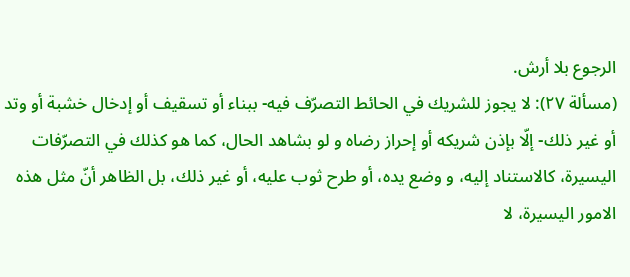الرجوع بلا أرش.
(مسألة ٢٧): لا يجوز للشريك في الحائط التصرّف فيه- ببناء أو تسقيف أو إدخال خشبة أو وتد أو غير ذلك- إلّا بإذن شريكه أو إحراز رضاه و لو بشاهد الحال، كما هو كذلك في التصرّفات اليسيرة، كالاستناد إليه، و وضع يده، أو طرح ثوب عليه، أو غير ذلك، بل الظاهر أنّ مثل هذه الامور اليسيرة، لا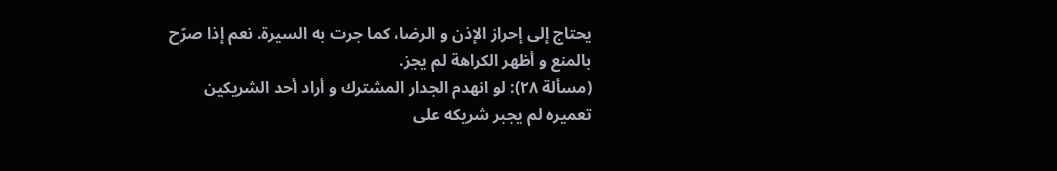يحتاج إلى إحراز الإذن و الرضا، كما جرت به السيرة. نعم إذا صرّح بالمنع و أظهر الكراهة لم يجز.
(مسألة ٢٨): لو انهدم الجدار المشترك و أراد أحد الشريكين تعميره لم يجبر شريكه على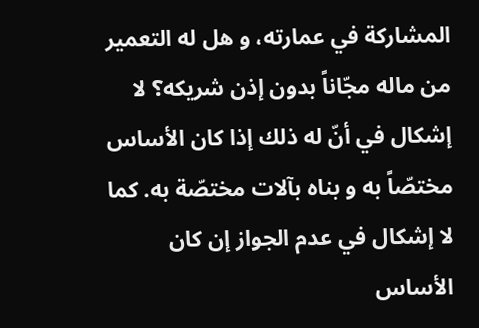المشاركة في عمارته، و هل له التعمير من ماله مجّاناً بدون إذن شريكه؟ لا إشكال في أنّ له ذلك إذا كان الأساس مختصّاً به و بناه بآلات مختصّة به. كما لا إشكال في عدم الجواز إن كان الأساس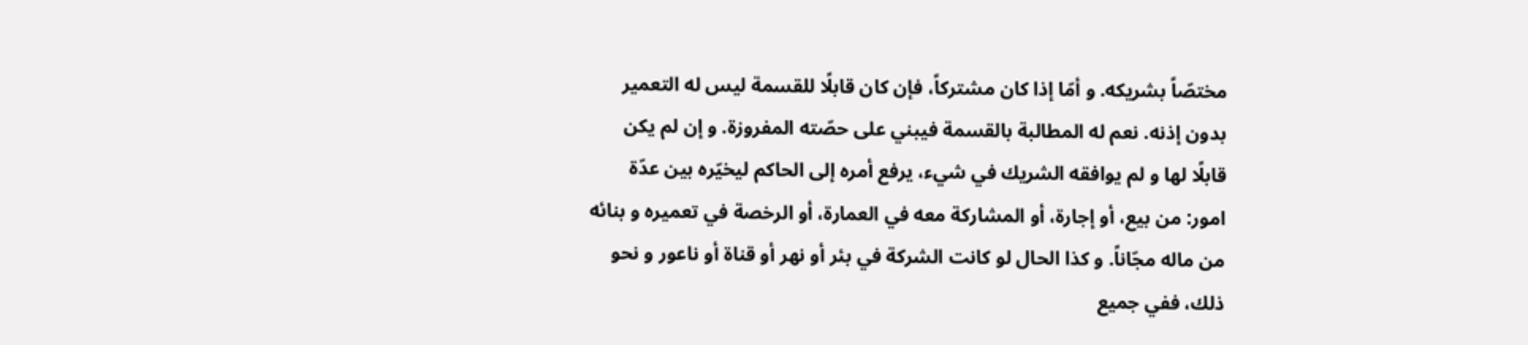مختصّاً بشريكه. و أمّا إذا كان مشتركاً، فإن كان قابلًا للقسمة ليس له التعمير بدون إذنه. نعم له المطالبة بالقسمة فيبني على حصّته المفروزة. و إن لم يكن قابلًا لها و لم يوافقه الشريك في شيء، يرفع أمره إلى الحاكم ليخيّره بين عدّة امور: من بيع، أو إجارة، أو المشاركة معه في العمارة، أو الرخصة في تعميره و بنائه من ماله مجّاناً. و كذا الحال لو كانت الشركة في بئر أو نهر أو قناة أو ناعور و نحو ذلك، ففي جميع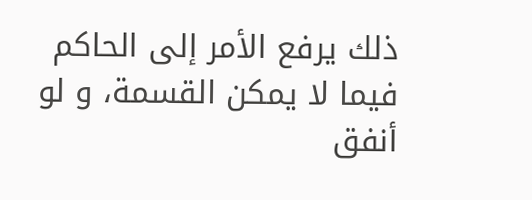ذلك يرفع الأمر إلى الحاكم فيما لا يمكن القسمة، و لو أنفق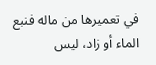في تعميرها من ماله فنبع الماء أو زاد، ليس